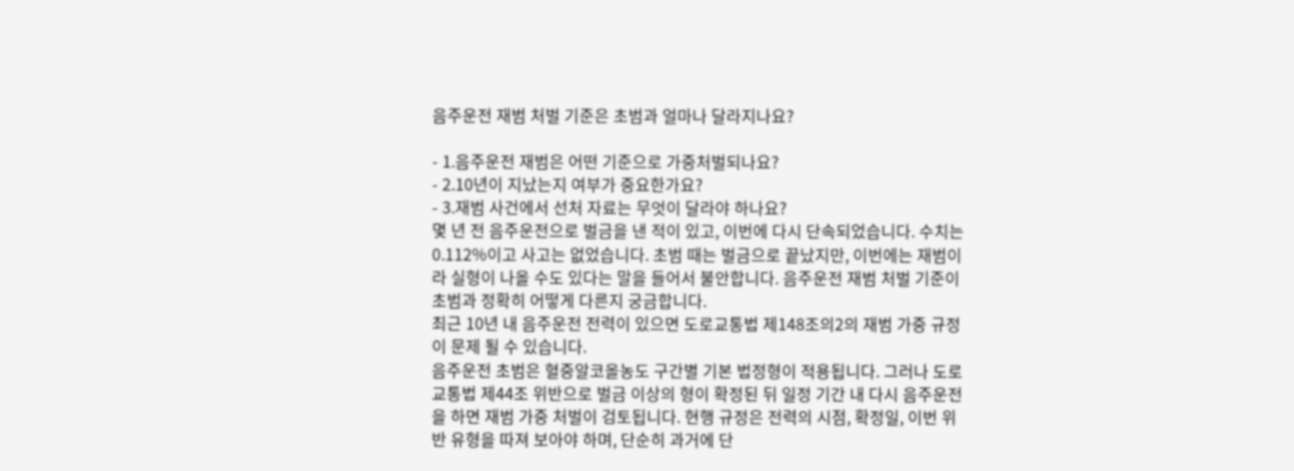음주운전 재범 처벌 기준은 초범과 얼마나 달라지나요?

- 1.음주운전 재범은 어떤 기준으로 가중처벌되나요?
- 2.10년이 지났는지 여부가 중요한가요?
- 3.재범 사건에서 선처 자료는 무엇이 달라야 하나요?
몇 년 전 음주운전으로 벌금을 낸 적이 있고, 이번에 다시 단속되었습니다. 수치는 0.112%이고 사고는 없었습니다. 초범 때는 벌금으로 끝났지만, 이번에는 재범이라 실형이 나올 수도 있다는 말을 들어서 불안합니다. 음주운전 재범 처벌 기준이 초범과 정확히 어떻게 다른지 궁금합니다.
최근 10년 내 음주운전 전력이 있으면 도로교통법 제148조의2의 재범 가중 규정이 문제 될 수 있습니다.
음주운전 초범은 혈중알코올농도 구간별 기본 법정형이 적용됩니다. 그러나 도로교통법 제44조 위반으로 벌금 이상의 형이 확정된 뒤 일정 기간 내 다시 음주운전을 하면 재범 가중 처벌이 검토됩니다. 현행 규정은 전력의 시점, 확정일, 이번 위반 유형을 따져 보아야 하며, 단순히 과거에 단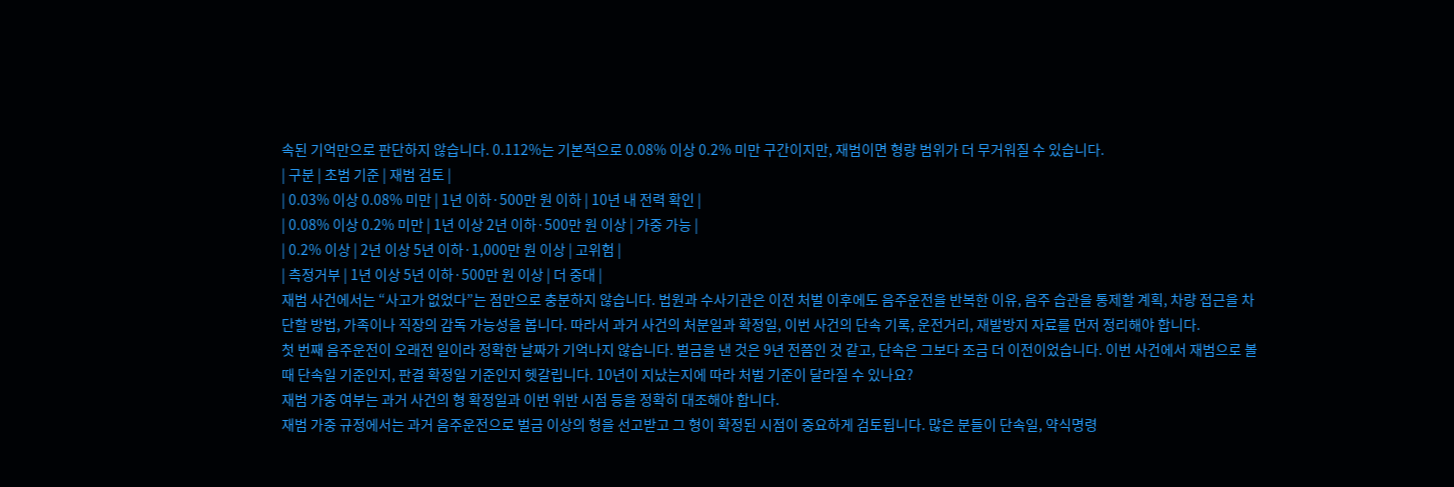속된 기억만으로 판단하지 않습니다. 0.112%는 기본적으로 0.08% 이상 0.2% 미만 구간이지만, 재범이면 형량 범위가 더 무거워질 수 있습니다.
| 구분 | 초범 기준 | 재범 검토 |
| 0.03% 이상 0.08% 미만 | 1년 이하·500만 원 이하 | 10년 내 전력 확인 |
| 0.08% 이상 0.2% 미만 | 1년 이상 2년 이하·500만 원 이상 | 가중 가능 |
| 0.2% 이상 | 2년 이상 5년 이하·1,000만 원 이상 | 고위험 |
| 측정거부 | 1년 이상 5년 이하·500만 원 이상 | 더 중대 |
재범 사건에서는 “사고가 없었다”는 점만으로 충분하지 않습니다. 법원과 수사기관은 이전 처벌 이후에도 음주운전을 반복한 이유, 음주 습관을 통제할 계획, 차량 접근을 차단할 방법, 가족이나 직장의 감독 가능성을 봅니다. 따라서 과거 사건의 처분일과 확정일, 이번 사건의 단속 기록, 운전거리, 재발방지 자료를 먼저 정리해야 합니다.
첫 번째 음주운전이 오래전 일이라 정확한 날짜가 기억나지 않습니다. 벌금을 낸 것은 9년 전쯤인 것 같고, 단속은 그보다 조금 더 이전이었습니다. 이번 사건에서 재범으로 볼 때 단속일 기준인지, 판결 확정일 기준인지 헷갈립니다. 10년이 지났는지에 따라 처벌 기준이 달라질 수 있나요?
재범 가중 여부는 과거 사건의 형 확정일과 이번 위반 시점 등을 정확히 대조해야 합니다.
재범 가중 규정에서는 과거 음주운전으로 벌금 이상의 형을 선고받고 그 형이 확정된 시점이 중요하게 검토됩니다. 많은 분들이 단속일, 약식명령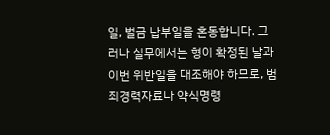일, 벌금 납부일을 혼동합니다. 그러나 실무에서는 형이 확정된 날과 이번 위반일을 대조해야 하므로, 범죄경력자료나 약식명령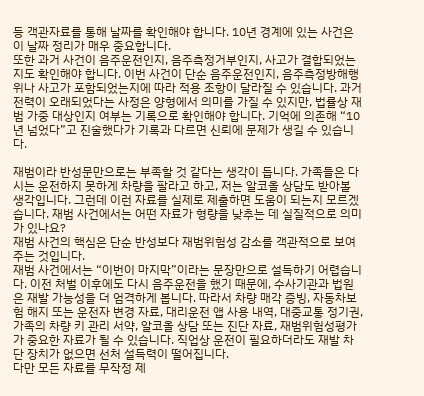등 객관자료를 통해 날짜를 확인해야 합니다. 10년 경계에 있는 사건은 이 날짜 정리가 매우 중요합니다.
또한 과거 사건이 음주운전인지, 음주측정거부인지, 사고가 결합되었는지도 확인해야 합니다. 이번 사건이 단순 음주운전인지, 음주측정방해행위나 사고가 포함되었는지에 따라 적용 조항이 달라질 수 있습니다. 과거 전력이 오래되었다는 사정은 양형에서 의미를 가질 수 있지만, 법률상 재범 가중 대상인지 여부는 기록으로 확인해야 합니다. 기억에 의존해 “10년 넘었다”고 진술했다가 기록과 다르면 신뢰에 문제가 생길 수 있습니다.

재범이라 반성문만으로는 부족할 것 같다는 생각이 듭니다. 가족들은 다시는 운전하지 못하게 차량을 팔라고 하고, 저는 알코올 상담도 받아볼 생각입니다. 그런데 이런 자료를 실제로 제출하면 도움이 되는지 모르겠습니다. 재범 사건에서는 어떤 자료가 형량을 낮추는 데 실질적으로 의미가 있나요?
재범 사건의 핵심은 단순 반성보다 재범위험성 감소를 객관적으로 보여주는 것입니다.
재범 사건에서는 “이번이 마지막”이라는 문장만으로 설득하기 어렵습니다. 이전 처벌 이후에도 다시 음주운전을 했기 때문에, 수사기관과 법원은 재발 가능성을 더 엄격하게 봅니다. 따라서 차량 매각 증빙, 자동차보험 해지 또는 운전자 변경 자료, 대리운전 앱 사용 내역, 대중교통 정기권, 가족의 차량 키 관리 서약, 알코올 상담 또는 진단 자료, 재범위험성평가가 중요한 자료가 될 수 있습니다. 직업상 운전이 필요하더라도 재발 차단 장치가 없으면 선처 설득력이 떨어집니다.
다만 모든 자료를 무작정 제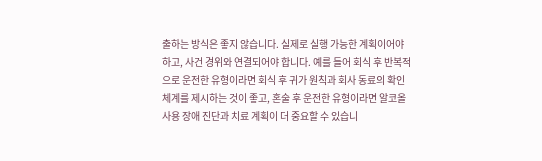출하는 방식은 좋지 않습니다. 실제로 실행 가능한 계획이어야 하고, 사건 경위와 연결되어야 합니다. 예를 들어 회식 후 반복적으로 운전한 유형이라면 회식 후 귀가 원칙과 회사 동료의 확인 체계를 제시하는 것이 좋고, 혼술 후 운전한 유형이라면 알코올 사용 장애 진단과 치료 계획이 더 중요할 수 있습니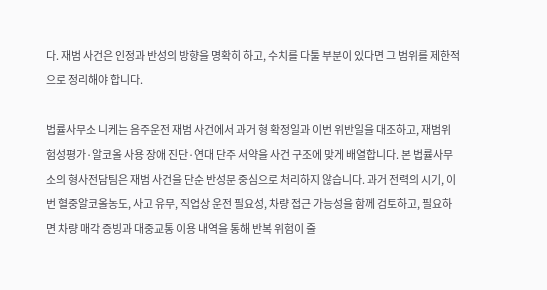다. 재범 사건은 인정과 반성의 방향을 명확히 하고, 수치를 다툴 부분이 있다면 그 범위를 제한적으로 정리해야 합니다.

법률사무소 니케는 음주운전 재범 사건에서 과거 형 확정일과 이번 위반일을 대조하고, 재범위험성평가·알코올 사용 장애 진단·연대 단주 서약을 사건 구조에 맞게 배열합니다. 본 법률사무소의 형사전담팀은 재범 사건을 단순 반성문 중심으로 처리하지 않습니다. 과거 전력의 시기, 이번 혈중알코올농도, 사고 유무, 직업상 운전 필요성, 차량 접근 가능성을 함께 검토하고, 필요하면 차량 매각 증빙과 대중교통 이용 내역을 통해 반복 위험이 줄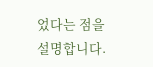었다는 점을 설명합니다.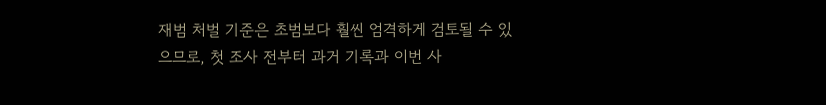재범 처벌 기준은 초범보다 훨씬 엄격하게 검토될 수 있으므로, 첫 조사 전부터 과거 기록과 이번 사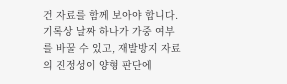건 자료를 함께 보아야 합니다. 기록상 날짜 하나가 가중 여부를 바꿀 수 있고, 재발방지 자료의 진정성이 양형 판단에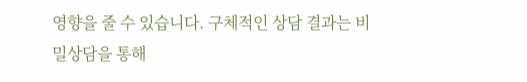영향을 줄 수 있습니다. 구체적인 상담 결과는 비밀상담을 통해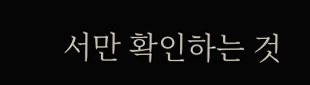서만 확인하는 것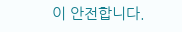이 안전합니다.